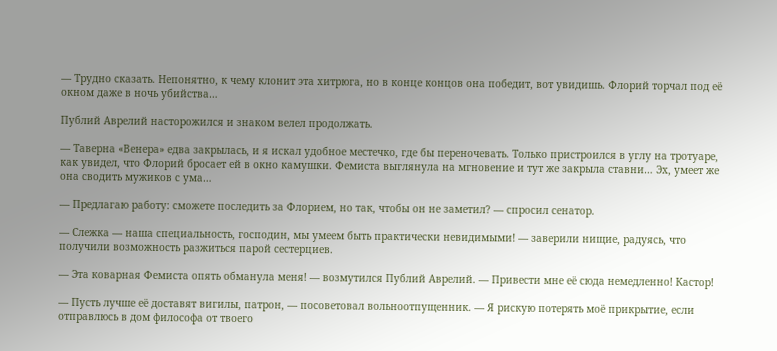— Трудно сказать. Непонятно, к чему клонит эта хитрюга, но в конце концов она победит, вот увидишь. Флорий торчал под её окном даже в ночь убийства…

Публий Аврелий насторожился и знаком велел продолжать.

— Таверна «Венера» едва закрылась, и я искал удобное местечко, где бы переночевать. Только пристроился в углу на тротуаре, как увидел, что Флорий бросает ей в окно камушки. Фемиста выглянула на мгновение и тут же закрыла ставни… Эх, умеет же она сводить мужиков с ума…

— Предлагаю работу: сможете последить за Флорием, но так, чтобы он не заметил? — спросил сенатор.

— Слежка — наша специальность, господин, мы умеем быть практически невидимыми! — заверили нищие, радуясь, что получили возможность разжиться парой сестерциев.

— Эта коварная Фемиста опять обманула меня! — возмутился Публий Аврелий. — Привести мне её сюда немедленно! Кастор!

— Пусть лучше её доставят вигилы, патрон, — посоветовал вольноотпущенник. — Я рискую потерять моё прикрытие, если отправлюсь в дом философа от твоего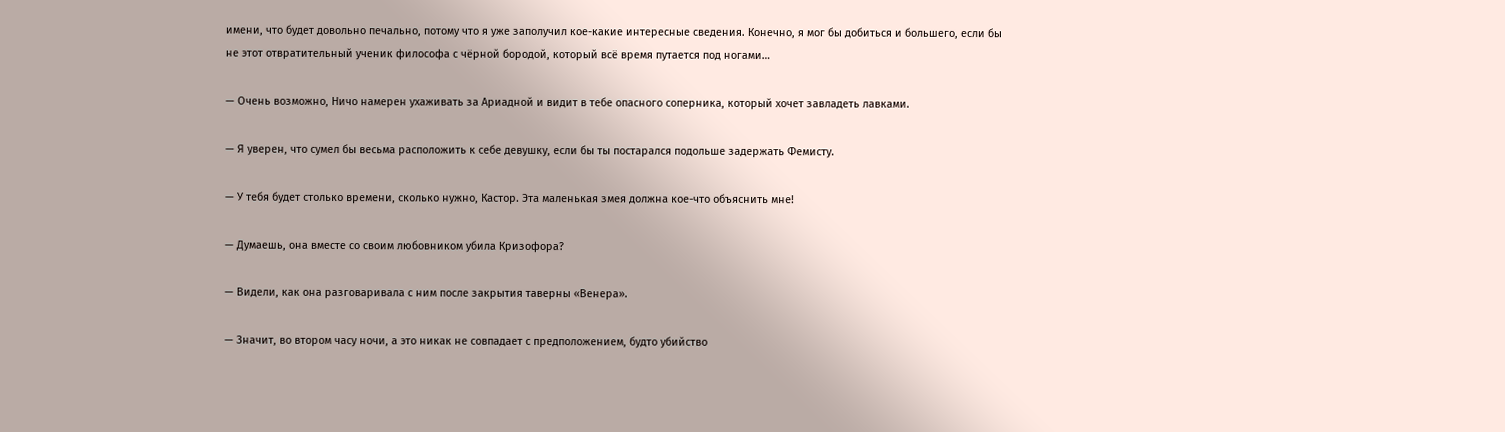имени, что будет довольно печально, потому что я уже заполучил кое-какие интересные сведения. Конечно, я мог бы добиться и большего, если бы не этот отвратительный ученик философа с чёрной бородой, который всё время путается под ногами…

— Очень возможно, Ничо намерен ухаживать за Ариадной и видит в тебе опасного соперника, который хочет завладеть лавками.

— Я уверен, что сумел бы весьма расположить к себе девушку, если бы ты постарался подольше задержать Фемисту.

— У тебя будет столько времени, сколько нужно, Кастор. Эта маленькая змея должна кое-что объяснить мне!

— Думаешь, она вместе со своим любовником убила Кризофора?

— Видели, как она разговаривала с ним после закрытия таверны «Венера».

— Значит, во втором часу ночи, а это никак не совпадает с предположением, будто убийство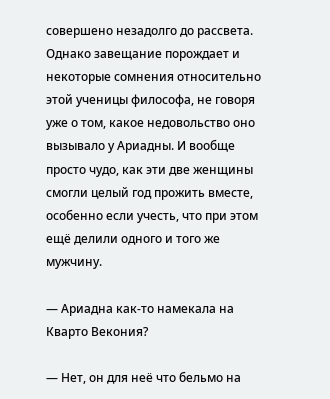совершено незадолго до рассвета. Однако завещание порождает и некоторые сомнения относительно этой ученицы философа, не говоря уже о том, какое недовольство оно вызывало у Ариадны. И вообще просто чудо, как эти две женщины смогли целый год прожить вместе, особенно если учесть, что при этом ещё делили одного и того же мужчину.

— Ариадна как-то намекала на Кварто Векония?

— Нет, он для неё что бельмо на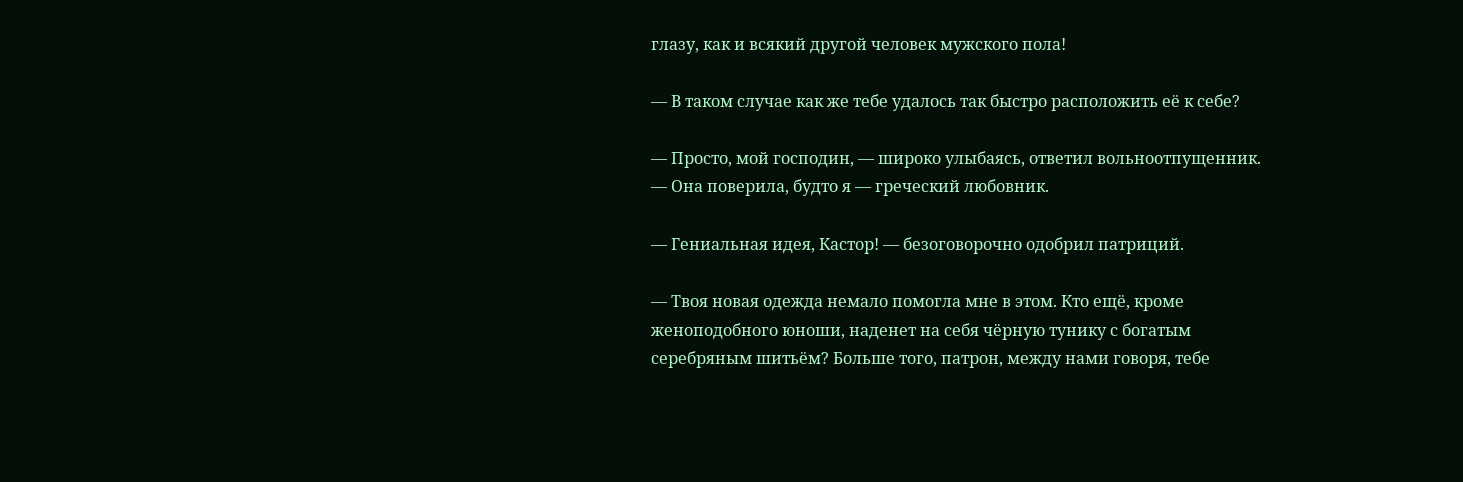глазу, как и всякий другой человек мужского пола!

— В таком случае как же тебе удалось так быстро расположить её к себе?

— Просто, мой господин, — широко улыбаясь, ответил вольноотпущенник. — Она поверила, будто я — греческий любовник.

— Гениальная идея, Кастор! — безоговорочно одобрил патриций.

— Твоя новая одежда немало помогла мне в этом. Кто ещё, кроме женоподобного юноши, наденет на себя чёрную тунику с богатым серебряным шитьём? Больше того, патрон, между нами говоря, тебе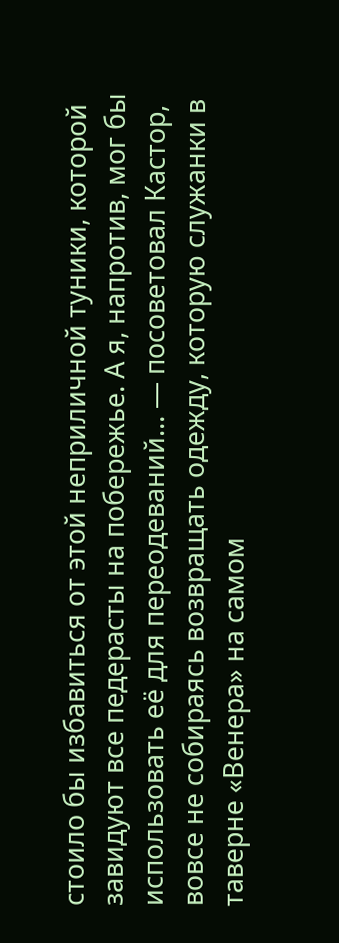стоило бы избавиться от этой неприличной туники, которой завидуют все педерасты на побережье. А я, напротив, мог бы использовать её для переодеваний… — посоветовал Кастор, вовсе не собираясь возвращать одежду, которую служанки в таверне «Венера» на самом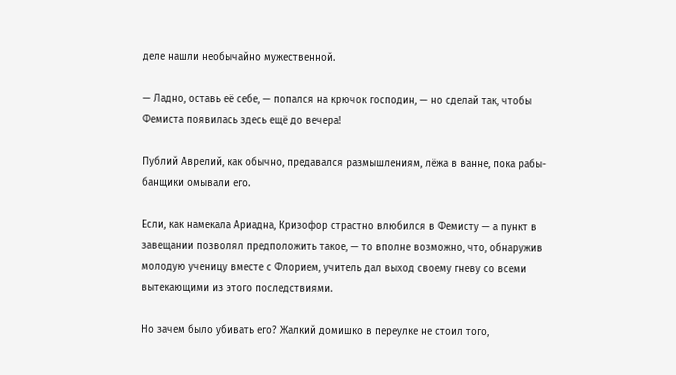деле нашли необычайно мужественной.

— Ладно, оставь её себе, — попался на крючок господин, — но сделай так, чтобы Фемиста появилась здесь ещё до вечера!

Публий Аврелий, как обычно, предавался размышлениям, лёжа в ванне, пока рабы-банщики омывали его.

Если, как намекала Ариадна, Кризофор страстно влюбился в Фемисту — а пункт в завещании позволял предположить такое, — то вполне возможно, что, обнаружив молодую ученицу вместе с Флорием, учитель дал выход своему гневу со всеми вытекающими из этого последствиями.

Но зачем было убивать его? Жалкий домишко в переулке не стоил того,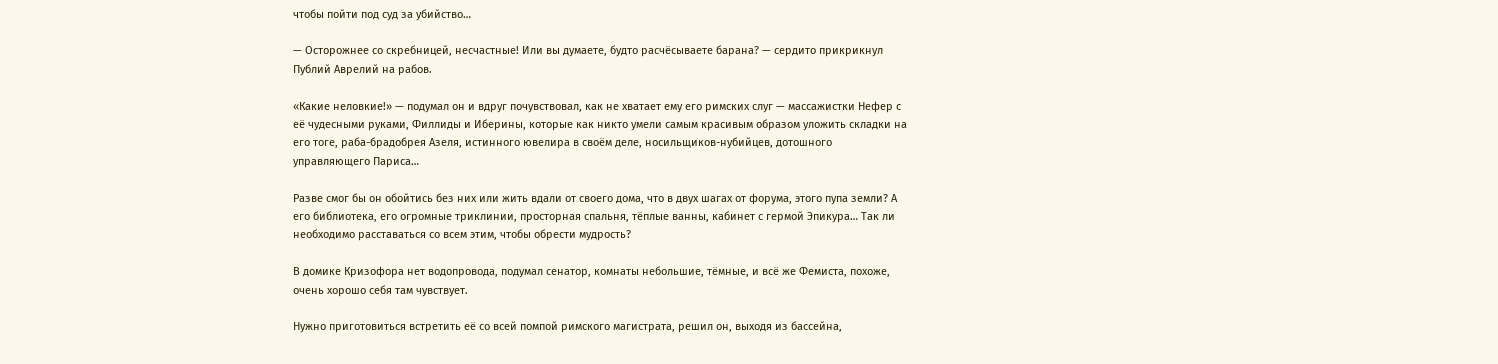чтобы пойти под суд за убийство…

— Осторожнее со скребницей, несчастные! Или вы думаете, будто расчёсываете барана? — сердито прикрикнул Публий Аврелий на рабов.

«Какие неловкие!» — подумал он и вдруг почувствовал, как не хватает ему его римских слуг — массажистки Нефер с её чудесными руками, Филлиды и Иберины, которые как никто умели самым красивым образом уложить складки на его тоге, раба-брадобрея Азеля, истинного ювелира в своём деле, носильщиков-нубийцев, дотошного управляющего Париса…

Разве смог бы он обойтись без них или жить вдали от своего дома, что в двух шагах от форума, этого пупа земли? А его библиотека, его огромные триклинии, просторная спальня, тёплые ванны, кабинет с гермой Эпикура… Так ли необходимо расставаться со всем этим, чтобы обрести мудрость?

В домике Кризофора нет водопровода, подумал сенатор, комнаты небольшие, тёмные, и всё же Фемиста, похоже, очень хорошо себя там чувствует.

Нужно приготовиться встретить её со всей помпой римского магистрата, решил он, выходя из бассейна,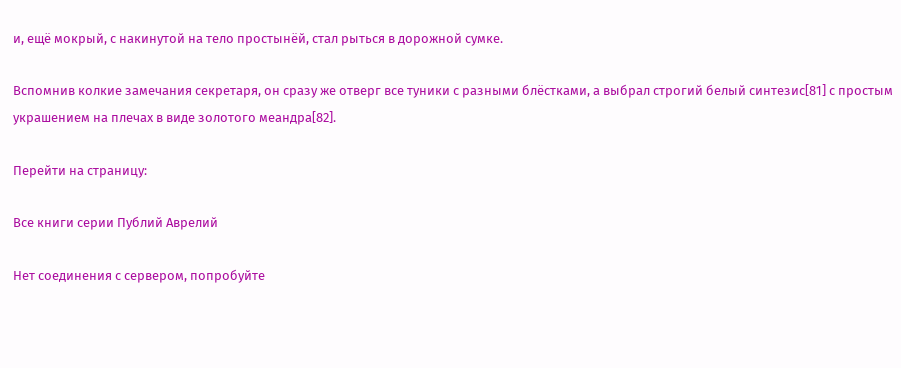и, ещё мокрый, с накинутой на тело простынёй, стал рыться в дорожной сумке.

Вспомнив колкие замечания секретаря, он сразу же отверг все туники с разными блёстками, а выбрал строгий белый синтезис[81] с простым украшением на плечах в виде золотого меандра[82].

Перейти на страницу:

Все книги серии Публий Аврелий

Нет соединения с сервером, попробуйте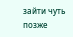зайти чуть позже